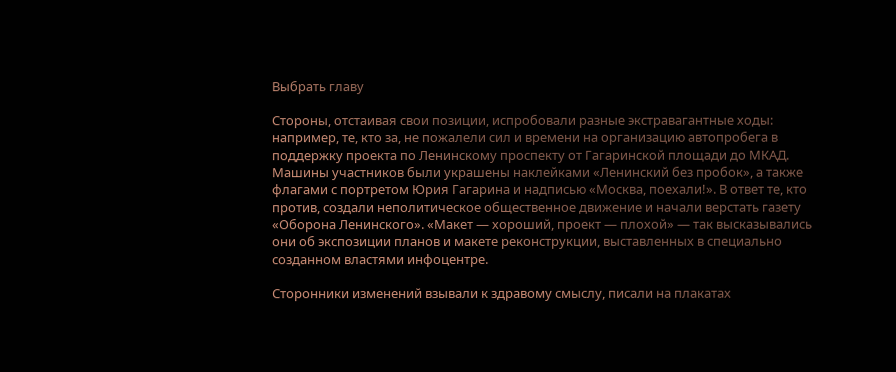Выбрать главу

Стороны, отстаивая свои позиции, испробовали разные экстравагантные ходы: например, те, кто за, не пожалели сил и времени на организацию автопробега в поддержку проекта по Ленинскому проспекту от Гагаринской площади до МКАД. Машины участников были украшены наклейками «Ленинский без пробок», а также флагами с портретом Юрия Гагарина и надписью «Москва, поехали!». В ответ те, кто против, создали неполитическое общественное движение и начали верстать газету «Оборона Ленинского». «Макет — хороший, проект — плохой» — так высказывались они об экспозиции планов и макете реконструкции, выставленных в специально созданном властями инфоцентре.

Сторонники изменений взывали к здравому смыслу, писали на плакатах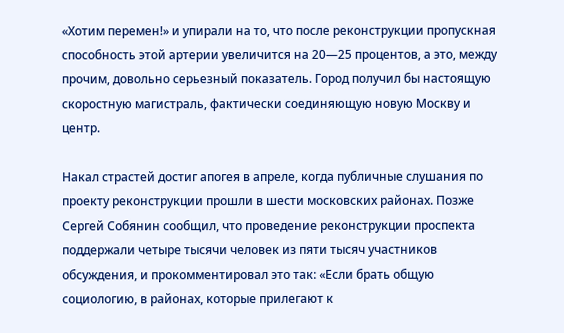«Хотим перемен!» и упирали на то, что после реконструкции пропускная способность этой артерии увеличится на 20—25 процентов, а это, между прочим, довольно серьезный показатель. Город получил бы настоящую скоростную магистраль, фактически соединяющую новую Москву и центр.

Накал страстей достиг апогея в апреле, когда публичные слушания по проекту реконструкции прошли в шести московских районах. Позже Сергей Собянин сообщил, что проведение реконструкции проспекта поддержали четыре тысячи человек из пяти тысяч участников обсуждения, и прокомментировал это так: «Если брать общую социологию, в районах, которые прилегают к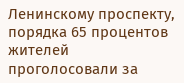Ленинскому проспекту, порядка 65 процентов жителей проголосовали за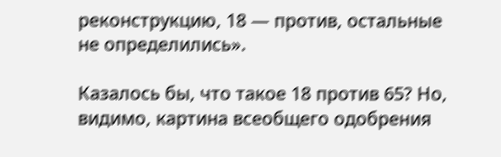реконструкцию, 18 — против, остальные не определились».

Казалось бы, что такое 18 против 65? Но, видимо, картина всеобщего одобрения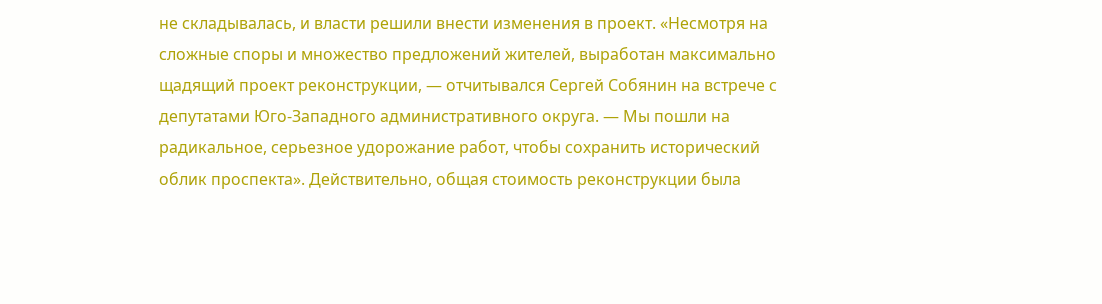не складывалась, и власти решили внести изменения в проект. «Несмотря на сложные споры и множество предложений жителей, выработан максимально щадящий проект реконструкции, — отчитывался Сергей Собянин на встрече с депутатами Юго-Западного административного округа. — Мы пошли на радикальное, серьезное удорожание работ, чтобы сохранить исторический облик проспекта». Действительно, общая стоимость реконструкции была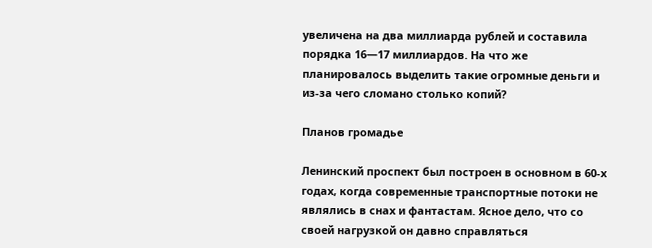увеличена на два миллиарда рублей и составила порядка 16—17 миллиардов. На что же планировалось выделить такие огромные деньги и из-за чего сломано столько копий?

Планов громадье

Ленинский проспект был построен в основном в 60-х годах, когда современные транспортные потоки не являлись в снах и фантастам. Ясное дело, что со своей нагрузкой он давно справляться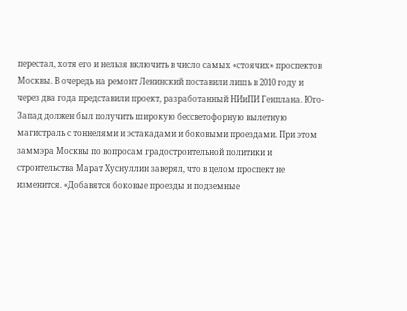перестал, хотя его и нельзя включить в число самых «стоячих» проспектов Москвы. В очередь на ремонт Ленинский поставили лишь в 2010 году и через два года представили проект, разработанный НИиПИ Генплана. Юго-Запад должен был получить широкую бессветофорную вылетную магистраль с тоннелями и эстакадами и боковыми проездами. При этом заммэра Москвы по вопросам градостроительной политики и строительства Марат Хуснуллин заверял, что в целом проспект не изменится. «Добавятся боковые проезды и подземные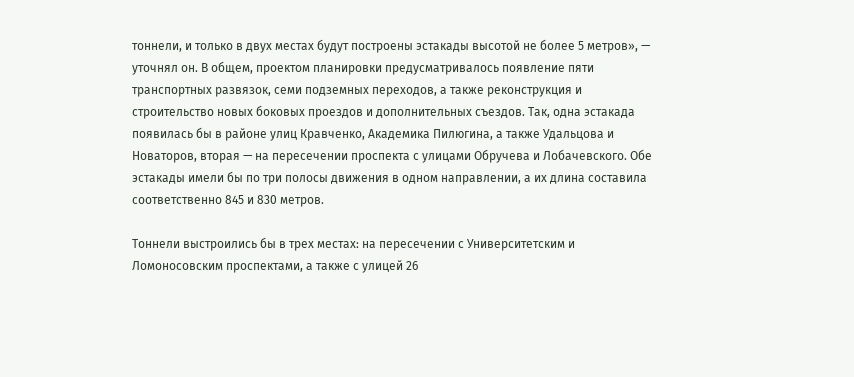тоннели, и только в двух местах будут построены эстакады высотой не более 5 метров», — уточнял он. В общем, проектом планировки предусматривалось появление пяти транспортных развязок, семи подземных переходов, а также реконструкция и строительство новых боковых проездов и дополнительных съездов. Так, одна эстакада появилась бы в районе улиц Кравченко, Академика Пилюгина, а также Удальцова и Новаторов, вторая — на пересечении проспекта с улицами Обручева и Лобачевского. Обе эстакады имели бы по три полосы движения в одном направлении, а их длина составила соответственно 845 и 830 метров.

Тоннели выстроились бы в трех местах: на пересечении с Университетским и Ломоносовским проспектами, а также с улицей 26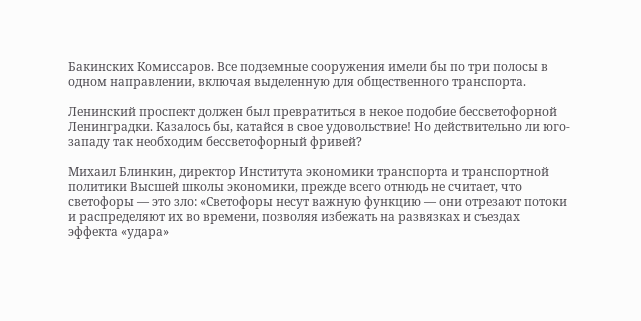Бакинских Комиссаров. Все подземные сооружения имели бы по три полосы в одном направлении, включая выделенную для общественного транспорта.

Ленинский проспект должен был превратиться в некое подобие бессветофорной Ленинградки. Казалось бы, катайся в свое удовольствие! Но действительно ли юго-западу так необходим бессветофорный фривей?

Михаил Блинкин, директор Института экономики транспорта и транспортной политики Высшей школы экономики, прежде всего отнюдь не считает, что светофоры — это зло: «Светофоры несут важную функцию — они отрезают потоки и распределяют их во времени, позволяя избежать на развязках и съездах эффекта «удара»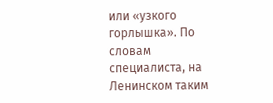или «узкого горлышка». По словам специалиста, на Ленинском таким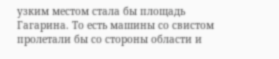узким местом стала бы площадь Гагарина. То есть машины со свистом пролетали бы со стороны области и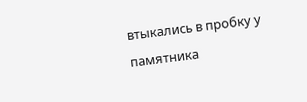втыкались в пробку у памятника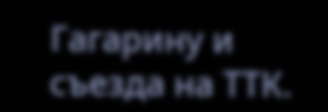Гагарину и съезда на ТТК.